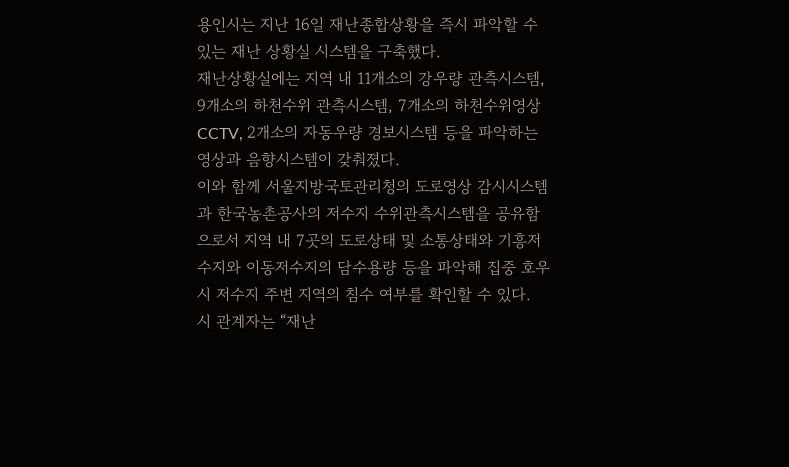용인시는 지난 16일 재난종합상황을 즉시 파악할 수 있는 재난 상황실 시스템을 구축했다.
재난상황실에는 지역 내 11개소의 강우량 관측시스템, 9개소의 하천수위 관측시스템, 7개소의 하천수위영상 CCTV, 2개소의 자동우량 경보시스템 등을 파악하는 영상과 음향시스템이 갖춰졌다.
이와 함께 서울지방국토관리청의 도로영상 감시시스템과 한국농촌공사의 저수지 수위관측시스템을 공유함으로서 지역 내 7곳의 도로상태 및 소통상태와 기흥저수지와 이동저수지의 담수용량 등을 파악해 집중 호우시 저수지 주변 지역의 침수 여부를 확인할 수 있다.
시 관계자는 “재난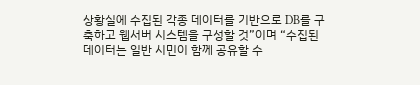상황실에 수집된 각종 데이터를 기반으로 DB를 구축하고 웹서버 시스템을 구성할 것”이며 “수집된 데이터는 일반 시민이 함께 공유할 수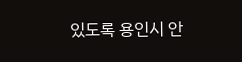있도록 용인시 안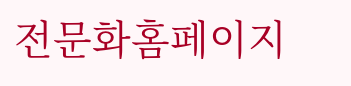전문화홈페이지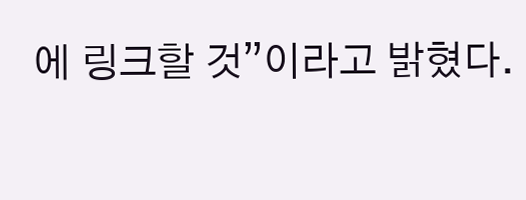에 링크할 것”이라고 밝혔다.